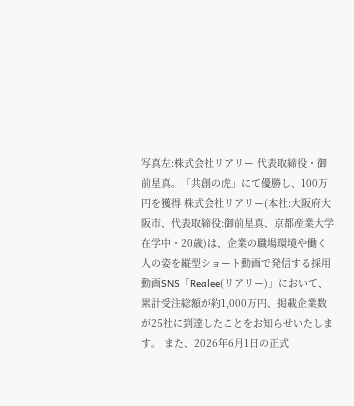写真左:株式会社リアリー 代表取締役・御前星真。「共創の虎」にて優勝し、100万円を獲得 株式会社リアリー(本社:大阪府大阪市、代表取締役:御前星真、京都産業大学 在学中・20歳)は、企業の職場環境や働く人の姿を縦型ショート動画で発信する採用動画SNS「Realee(リアリー)」において、累計受注総額が約1,000万円、掲載企業数が25社に到達したことをお知らせいたします。 また、2026年6月1日の正式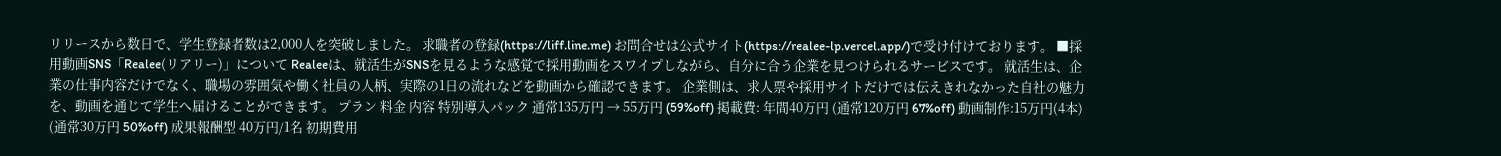リリースから数日で、学生登録者数は2,000人を突破しました。 求職者の登録(https://liff.line.me) お問合せは公式サイト(https://realee-lp.vercel.app/)で受け付けております。 ■採用動画SNS「Realee(リアリー)」について Realeeは、就活生がSNSを見るような感覚で採用動画をスワイプしながら、自分に合う企業を見つけられるサービスです。 就活生は、企業の仕事内容だけでなく、職場の雰囲気や働く社員の人柄、実際の1日の流れなどを動画から確認できます。 企業側は、求人票や採用サイトだけでは伝えきれなかった自社の魅力を、動画を通じて学生へ届けることができます。 プラン 料金 内容 特別導入パック 通常135万円 → 55万円 (59%off) 掲載費: 年間40万円 (通常120万円 67%off) 動画制作:15万円(4本) (通常30万円 50%off) 成果報酬型 40万円/1名 初期費用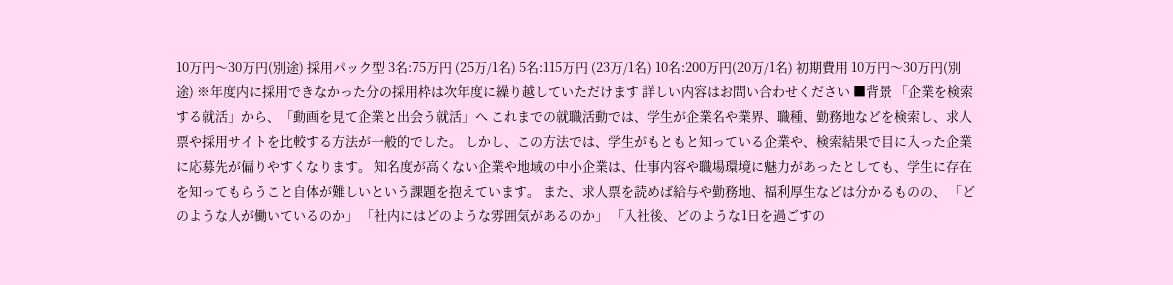10万円〜30万円(別途) 採用パック型 3名:75万円 (25万/1名) 5名:115万円 (23万/1名) 10名:200万円(20万/1名) 初期費用 10万円〜30万円(別途) ※年度内に採用できなかった分の採用枠は次年度に繰り越していただけます 詳しい内容はお問い合わせください ■背景 「企業を検索する就活」から、「動画を見て企業と出会う就活」へ これまでの就職活動では、学生が企業名や業界、職種、勤務地などを検索し、求人票や採用サイトを比較する方法が一般的でした。 しかし、この方法では、学生がもともと知っている企業や、検索結果で目に入った企業に応募先が偏りやすくなります。 知名度が高くない企業や地域の中小企業は、仕事内容や職場環境に魅力があったとしても、学生に存在を知ってもらうこと自体が難しいという課題を抱えています。 また、求人票を読めば給与や勤務地、福利厚生などは分かるものの、 「どのような人が働いているのか」 「社内にはどのような雰囲気があるのか」 「入社後、どのような1日を過ごすの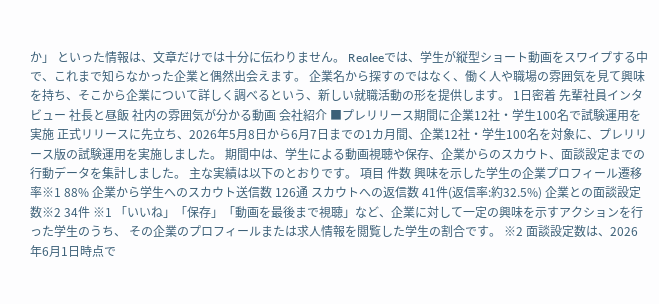か」 といった情報は、文章だけでは十分に伝わりません。 Realeeでは、学生が縦型ショート動画をスワイプする中で、これまで知らなかった企業と偶然出会えます。 企業名から探すのではなく、働く人や職場の雰囲気を見て興味を持ち、そこから企業について詳しく調べるという、新しい就職活動の形を提供します。 1日密着 先輩社員インタビュー 社長と昼飯 社内の雰囲気が分かる動画 会社紹介 ■プレリリース期間に企業12社・学生100名で試験運用を実施 正式リリースに先立ち、2026年5月8日から6月7日までの1カ月間、企業12社・学生100名を対象に、プレリリース版の試験運用を実施しました。 期間中は、学生による動画視聴や保存、企業からのスカウト、面談設定までの行動データを集計しました。 主な実績は以下のとおりです。 項目 件数 興味を示した学生の企業プロフィール遷移率※1 88% 企業から学生へのスカウト送信数 126通 スカウトへの返信数 41件(返信率:約32.5%) 企業との面談設定数※2 34件 ※1 「いいね」「保存」「動画を最後まで視聴」など、企業に対して一定の興味を示すアクションを行った学生のうち、 その企業のプロフィールまたは求人情報を閲覧した学生の割合です。 ※2 面談設定数は、2026年6月1日時点で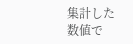集計した数値で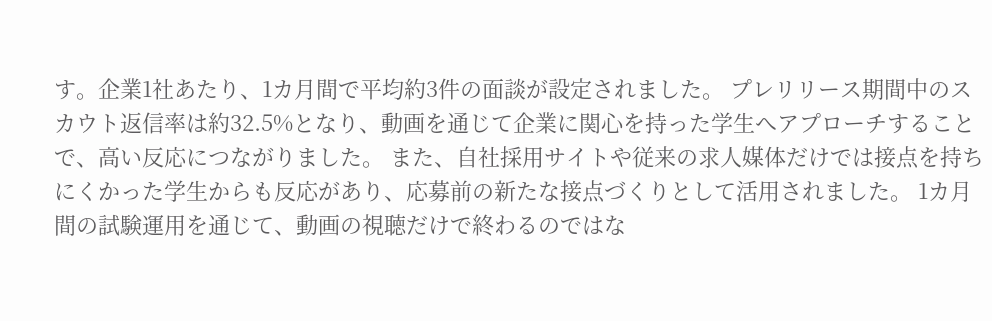す。企業1社あたり、1カ月間で平均約3件の面談が設定されました。 プレリリース期間中のスカウト返信率は約32.5%となり、動画を通じて企業に関心を持った学生へアプローチすることで、高い反応につながりました。 また、自社採用サイトや従来の求人媒体だけでは接点を持ちにくかった学生からも反応があり、応募前の新たな接点づくりとして活用されました。 1カ月間の試験運用を通じて、動画の視聴だけで終わるのではな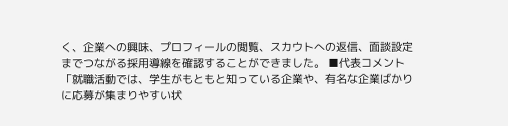く、企業への興味、プロフィールの閲覧、スカウトへの返信、面談設定までつながる採用導線を確認することができました。 ■代表コメント 「就職活動では、学生がもともと知っている企業や、有名な企業ばかりに応募が集まりやすい状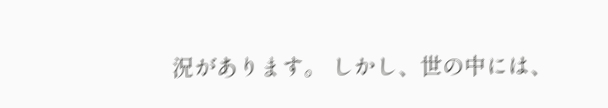況があります。 しかし、世の中には、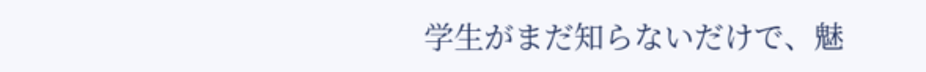学生がまだ知らないだけで、魅